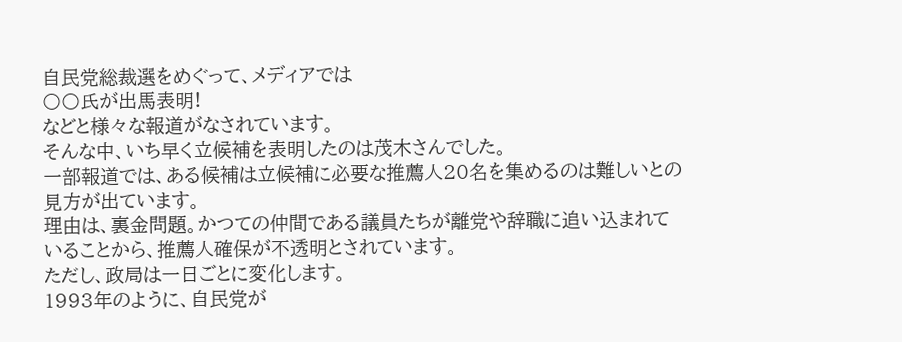自民党総裁選をめぐって、メディアでは
〇〇氏が出馬表明!
などと様々な報道がなされています。
そんな中、いち早く立候補を表明したのは茂木さんでした。
一部報道では、ある候補は立候補に必要な推薦人20名を集めるのは難しいとの見方が出ています。
理由は、裏金問題。かつての仲間である議員たちが離党や辞職に追い込まれていることから、推薦人確保が不透明とされています。
ただし、政局は一日ごとに変化します。
1993年のように、自民党が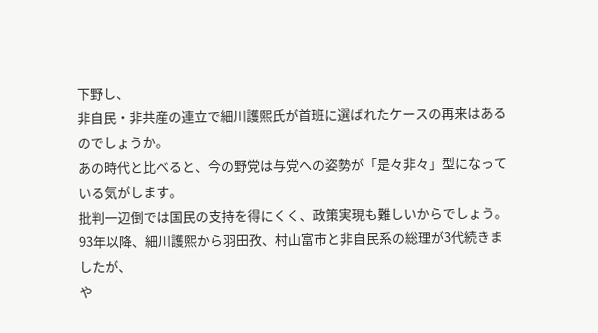下野し、
非自民・非共産の連立で細川護熙氏が首班に選ばれたケースの再来はあるのでしょうか。
あの時代と比べると、今の野党は与党への姿勢が「是々非々」型になっている気がします。
批判一辺倒では国民の支持を得にくく、政策実現も難しいからでしょう。
93年以降、細川護熙から羽田孜、村山富市と非自民系の総理が3代続きましたが、
や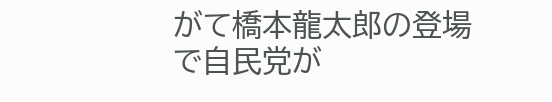がて橋本龍太郎の登場で自民党が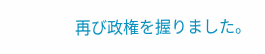再び政権を握りました。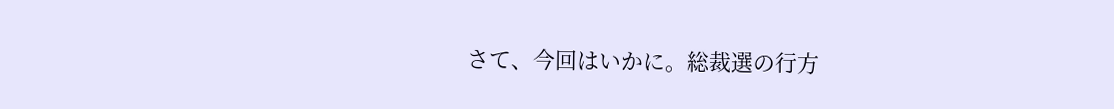さて、今回はいかに。総裁選の行方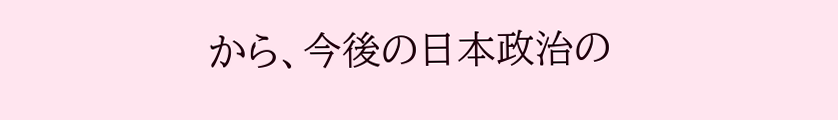から、今後の日本政治の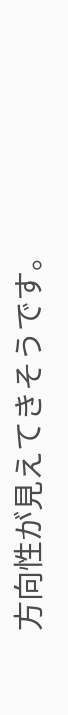方向性が見えてきそうです。